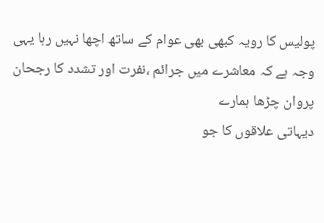پولیس کا رویہ کبھی بھی عوام کے ساتھ اچھا نہیں رہا یہی
وجہ ہے کہ معاشرے میں جرائم ،نفرت اور تشدد کا رجحان پروان چڑھا ہمارے
دیہاتی علاقوں کا جو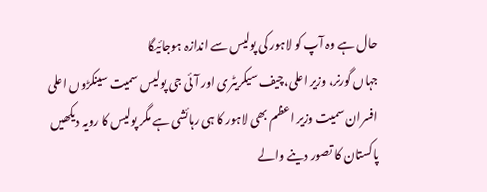حال ہے وہ آپ کو لاہور کی پولیس سے اندازہ ہوجائیگا
جہاں گورنر، وزیر اعلی،چیف سیکریٹری اور آئی جی پولیس سمیت سینکڑوں اعلی
افسران سمیت وزیر اعظم بھی لاہور کا ہی رہائشی ہے مگر پولیس کا رویہ دیکھیں
پاکستان کا تصور دینے والے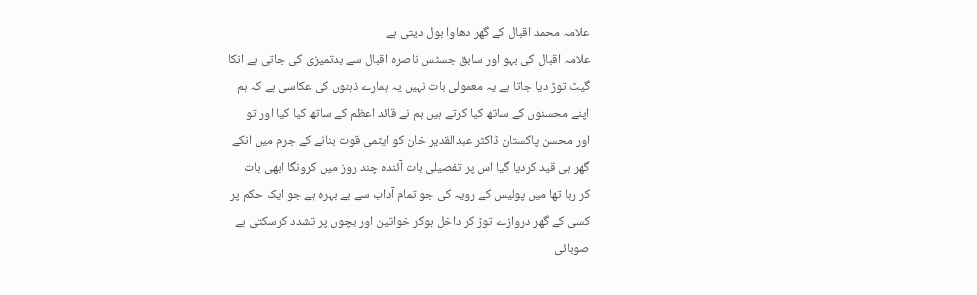علامہ محمد اقبال کے گھر دھاوا بول دیتی ہے
علامہ اقبال کی بہو اور سابق جسٹس ناصرہ اقبال سے بدتمیزی کی جاتی ہے انکا
گیٹ توڑ دیا جاتا ہے یہ معمولی بات نہیں یہ ہمارے ذہنوں کی عکاسی ہے کہ ہم
اپنے محسنوں کے ساتھ کیا کرتے ہیں ہم نے قائد اعظم کے ساتھ کیا کیا اور تو
اور محسن پاکستان ڈاکٹر عبدالقدیر خان کو ایٹمی قوت بنانے کے جرم میں انکے
گھر ہی قید کردیا گیا اس پر تفصیلی بات آئندہ چند روز میں کرونگا ابھی بات
کر رہا تھا میں پولیس کے رویہ کی جو تمام آداب سے بے بہرہ ہے جو ایک حکم پر
کسی کے گھر دروازے توڑ کر داخل ہوکر خواتین اور بچوں پر تشدد کرسکتی ہے
صوبائی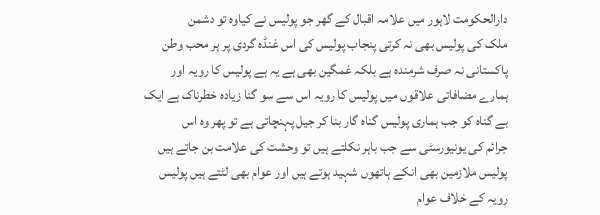دارالحکومت لاہور میں علامہ اقبال کے گھر جو پولیس نے کیاوہ تو دشمن
ملک کی پولیس بھی نہ کرتی پنجاب پولیس کی اس غنڈہ گردی پر ہر محب وطن
پاکستانی نہ صرف شرمندہ ہے بلکہ غمگین بھی ہے یہ ہے پولیس کا رویہ اور
ہمارے مضافاتی علاقوں میں پولیس کا رویہ اس سے سو گنا زیادہ خطرناک ہے ایک
بے گناہ کو جب ہماری پولیس گناہ گار بنا کر جیل پہنچاتی ہے تو پھر وہ اس
جرائم کی یونیورسٹی سے جب باہر نکلتے ہیں تو وحشت کی علامت بن جاتے ہیں
پولیس ملازمین بھی انکے ہاتھوں شہید ہوتے ہیں اور عوام بھی لٹتے ہیں پولیس
رویہ کے خلاف عوام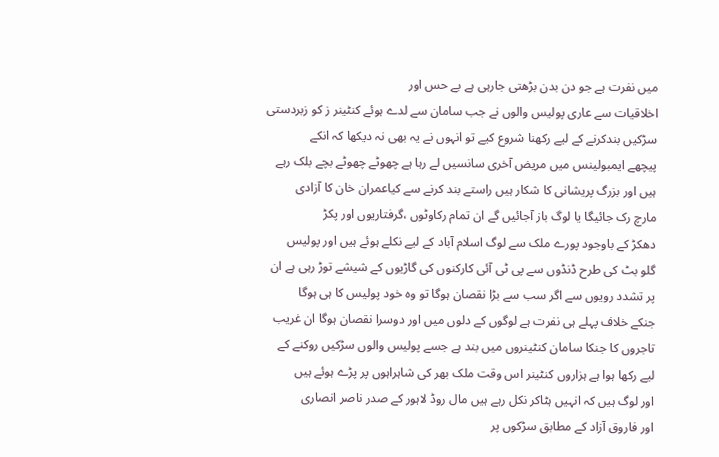میں نفرت ہے جو دن بدن بڑھتی جارہی ہے بے حس اور
اخلاقیات سے عاری پولیس والوں نے جب سامان سے لدے ہوئے کنٹینر ز کو زبردستی
سڑکیں بندکرنے کے لیے رکھنا شروع کیے تو انہوں نے یہ بھی نہ دیکھا کہ انکے
پیچھے ایمبولینس میں مریض آخری سانسیں لے رہا ہے چھوٹے چھوٹے بچے بلک رہے
ہیں اور بزرگ پریشانی کا شکار ہیں راستے بند کرنے سے کیاعمران خان کا آزادی
مارچ رک جائیگا یا لوگ باز آجائیں گے ان تمام رکاوٹوں ،گرفتاریوں اور پکڑ
دھکڑ کے باوجود پورے ملک سے لوگ اسلام آباد کے لیے نکلے ہوئے ہیں اور پولیس
گلو بٹ کی طرح ڈنڈوں سے پی ٹی آئی کارکنوں کی گاڑیوں کے شیشے توڑ رہی ہے ان
پر تشدد رویوں سے اگر سب سے بڑا نقصان ہوگا تو وہ خود پولیس کا ہی ہوگا
جنکے خلاف پہلے ہی نفرت ہے لوگوں کے دلوں میں اور دوسرا نقصان ہوگا ان غریب
تاجروں کا جنکا سامان کنٹینروں میں بند ہے جسے پولیس والوں سڑکیں روکنے کے
لیے رکھا ہوا ہے ہزاروں کنٹینر اس وقت ملک بھر کی شاہراہوں پر پڑے ہوئے ہیں
اور لوگ ہیں کہ انہیں ہٹاکر نکل رہے ہیں مال روڈ لاہور کے صدر ناصر انصاری
اور فاروق آزاد کے مطابق سڑکوں پر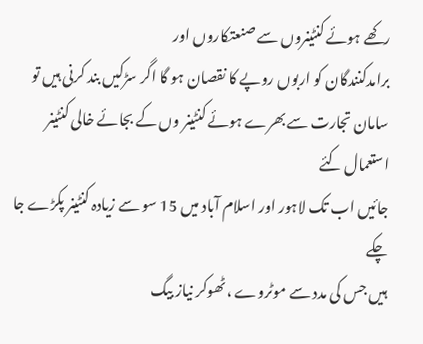رکھے ہوئے کنٹینروں سے صنعتکاروں اور
برامدکنندگان کو اربوں روپے کا نقصان ہو گا اگر سڑکیں بند کرنی ہیں تو
سامان تجارت سے بھرے ہوئے کنٹینر وں کے بجائے خالی کنٹینر استعمال کئے
جائیں اب تک لاہور اور اسلام آباد میں 15 سو سے زیادہ کنٹینر پکڑے جا چکے
ہیں جس کی مدد سے موٹروے ،ٹھوکر نیاز بیگ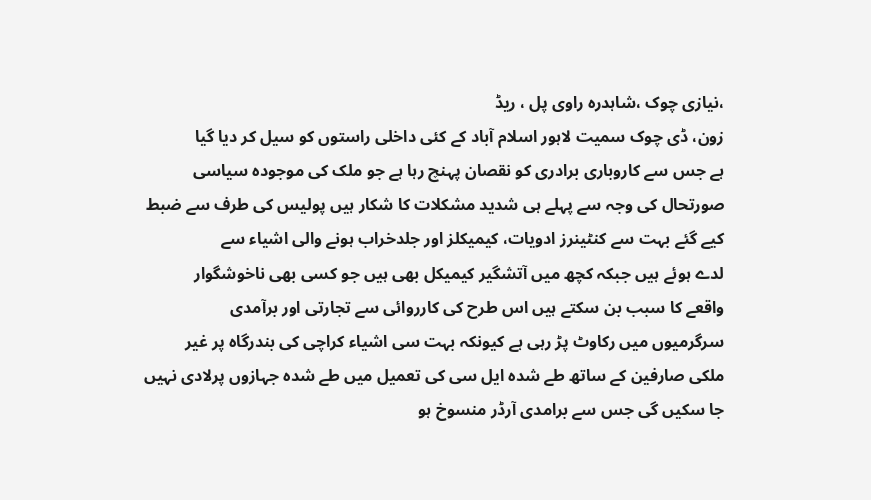،نیازی چوک ،شاہدرہ راوی پل ، ریڈ
زون، ڈی چوک سمیت لاہور اسلام آباد کے کئی داخلی راستوں کو سیل کر دیا گیا
ہے جس سے کاروباری برادری کو نقصان پہنچ رہا ہے جو ملک کی موجودہ سیاسی
صورتحال کی وجہ سے پہلے ہی شدید مشکلات کا شکار ہیں پولیس کی طرف سے ضبط
کیے گئے بہت سے کنٹینرز ادویات، کیمیکلز اور جلدخراب ہونے والی اشیاء سے
لدے ہوئے ہیں جبکہ کچھ میں آتشگیر کیمیکل بھی ہیں جو کسی بھی ناخوشگوار
واقعے کا سبب بن سکتے ہیں اس طرح کی کارروائی سے تجارتی اور برآمدی
سرگرمیوں میں رکاوٹ پڑ رہی ہے کیونکہ بہت سی اشیاء کراچی کی بندرگاہ پر غیر
ملکی صارفین کے ساتھ طے شدہ ایل سی کی تعمیل میں طے شدہ جہازوں پرلادی نہیں
جا سکیں گی جس سے برامدی آرڈر منسوخ ہو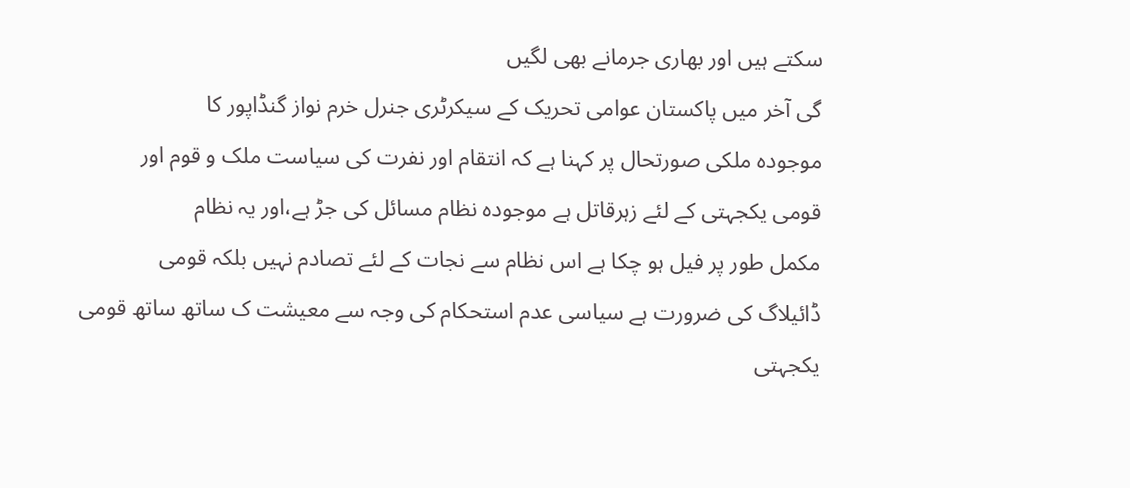سکتے ہیں اور بھاری جرمانے بھی لگیں
گی آخر میں پاکستان عوامی تحریک کے سیکرٹری جنرل خرم نواز گنڈاپور کا
موجودہ ملکی صورتحال پر کہنا ہے کہ انتقام اور نفرت کی سیاست ملک و قوم اور
قومی یکجہتی کے لئے زہرقاتل ہے موجودہ نظام مسائل کی جڑ ہے،اور یہ نظام
مکمل طور پر فیل ہو چکا ہے اس نظام سے نجات کے لئے تصادم نہیں بلکہ قومی
ڈائیلاگ کی ضرورت ہے سیاسی عدم استحکام کی وجہ سے معیشت ک ساتھ ساتھ قومی
یکجہتی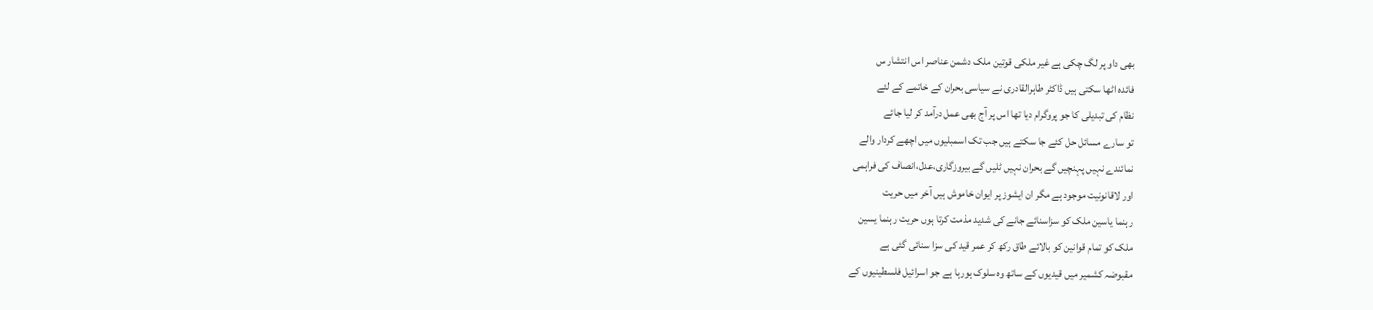بھی داو پر لگ چکی ہے غیر ملکی قوتین ملک دشمن عناصر اس انتشار س
فائدہ اٹھا سکتی ہیں ڈاکٹر طاہرالقادری نے سیاسی بحران کے خاتمے کے لئے
نظام کی تبدیلی کا جو پروگرام دیا تھا اس پر آج بھی عمل درآمد کر لیا جائے
تو سارے مسائل حل کئے جا سکتے ہیں جب تک اسمبلیوں میں اچھے کردار والے
نمائندے نہیں پہنچیں گے بحران نہیں ٹلیں گے بیروزگاری،عدل،انصاف کی فراہمی
اور لاقانونیت موجود ہے مگر ان ایشوز پر ایوان خاموش ہیں آخر میں حریت
رہنما یاسین ملک کو سزاسنائے جانے کی شدید مذمت کرتا ہوں حریت رہنما یسین
ملک کو تمام قوانین کو بالائے طاق رکھ کر عمر قید کی سزا سنائی گئی ہے
مقبوضہ کشمیر میں قیدیوں کے ساتھ وہ سلوک ہورہا ہے جو اسرائیل فلسطینیوں کے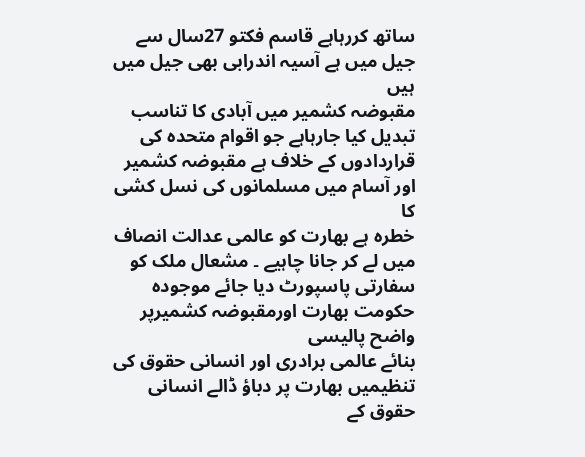ساتھ کررہاہے قاسم فکتو 27سال سے جیل میں ہے آسیہ اندرابی بھی جیل میں ہیں
مقبوضہ کشمیر میں آبادی کا تناسب تبدیل کیا جارہاہے جو اقوام متحدہ کی
قراردادوں کے خلاف ہے مقبوضہ کشمیر اور آسام میں مسلمانوں کی نسل کشی کا
خطرہ ہے بھارت کو عالمی عدالت انصاف میں لے کر جانا چاہیے ۔ مشعال ملک کو
سفارتی پاسپورٹ دیا جائے موجودہ حکومت بھارت اورمقبوضہ کشمیرپر واضح پالیسی
بنائے عالمی برادری اور انسانی حقوق کی تنظیمیں بھارت پر دباؤ ڈالے انسانی
حقوق کے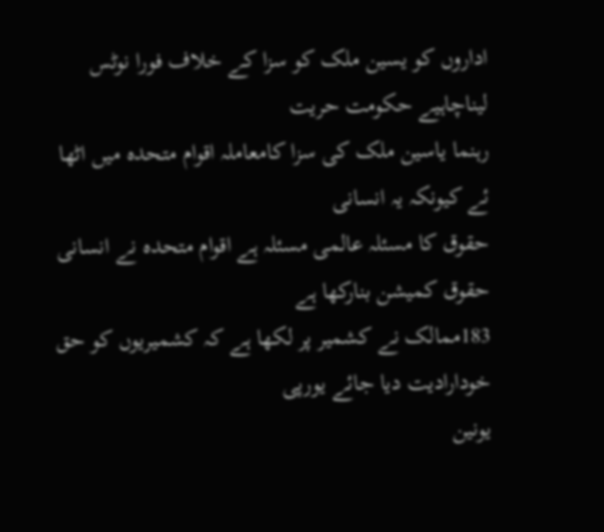اداروں کو یسین ملک کو سزا کے خلاف فورا نوٹس لیناچاہیے حکومت حریت
رہنما یاسین ملک کی سزا کامعاملہ اقوام متحدہ میں اٹھا ئے کیونکہ یہ انسانی
حقوق کا مسئلہ عالمی مسئلہ ہے اقوام متحدہ نے انسانی حقوق کمیشن بنارکھا ہے
183ممالک نے کشمیر پر لکھا ہے کہ کشمیریوں کو حق خودارادیت دیا جائے یورپی
یونین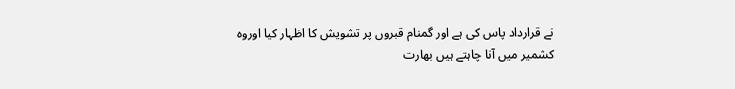نے قرارداد پاس کی ہے اور گمنام قبروں پر تشویش کا اظہار کیا اوروہ
کشمیر میں آنا چاہتے ہیں بھارت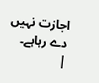اجازت نہیں دے رہاہے۔
|